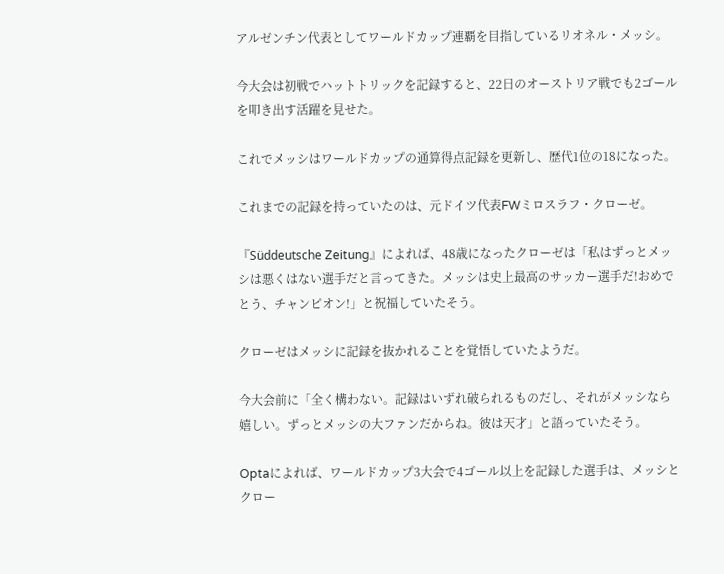アルゼンチン代表としてワールドカップ連覇を目指しているリオネル・メッシ。

今大会は初戦でハットトリックを記録すると、22日のオーストリア戦でも2ゴールを叩き出す活躍を見せた。

これでメッシはワールドカップの通算得点記録を更新し、歴代1位の18になった。

これまでの記録を持っていたのは、元ドイツ代表FWミロスラフ・クローゼ。

『Süddeutsche Zeitung』によれば、48歳になったクローゼは「私はずっとメッシは悪くはない選手だと言ってきた。メッシは史上最高のサッカー選手だ!おめでとう、チャンピオン!」と祝福していたそう。

クローゼはメッシに記録を抜かれることを覚悟していたようだ。

今大会前に「全く構わない。記録はいずれ破られるものだし、それがメッシなら嬉しい。ずっとメッシの大ファンだからね。彼は天才」と語っていたそう。

Optaによれば、ワールドカップ3大会で4ゴール以上を記録した選手は、メッシとクロー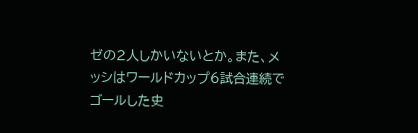ゼの2人しかいないとか。また、メッシはワールドカップ6試合連続でゴールした史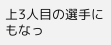上3人目の選手にもなっ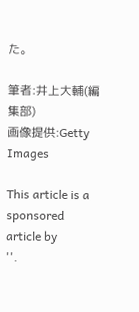た。

筆者:井上大輔(編集部)
画像提供:Getty Images

This article is a sponsored article by
''.